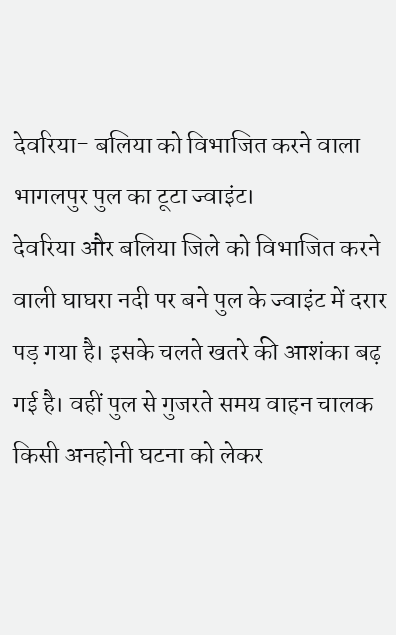देवरिया- बलिया को विभाजित करने वाला भागलपुर पुल का टूटा ज्वाइंट।
देवरिया और बलिया जिले को विभाजित करने वाली घाघरा नदी पर बने पुल के ज्वाइंट में दरार पड़ गया है। इसके चलते खतरे की आशंका बढ़ गई है। वहीं पुल से गुजरते समय वाहन चालक किसी अनहोनी घटना को लेकर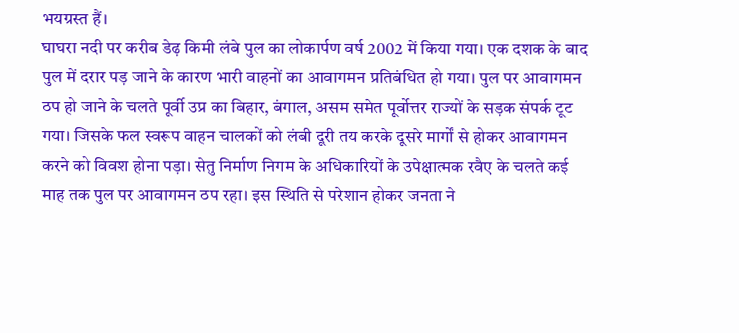भयग्रस्त हैं।
घाघरा नदी पर करीब डेढ़ किमी लंबे पुल का लोकार्पण वर्ष 2002 में किया गया। एक दशक के बाद पुल में दरार पड़ जाने के कारण भारी वाहनों का आवागमन प्रतिबंधित हो गया। पुल पर आवागमन ठप हो जाने के चलते पूर्वी उप्र का बिहार, बंगाल, असम समेत पूर्वोत्तर राज्यों के सड़क संपर्क टूट गया। जिसके फल स्वरूप वाहन चालकों को लंबी दूरी तय करके दूसरे मार्गों से होकर आवागमन करने को विवश होना पड़ा। सेतु निर्माण निगम के अधिकारियों के उपेक्षात्मक रवैए के चलते कई माह तक पुल पर आवागमन ठप रहा। इस स्थिति से परेशान होकर जनता ने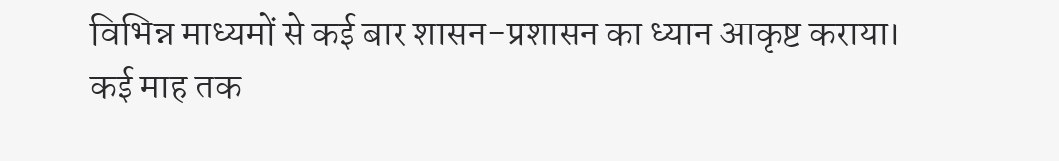विभिन्न माध्यमों से कई बार शासन-प्रशासन का ध्यान आकृष्ट कराया।
कई माह तक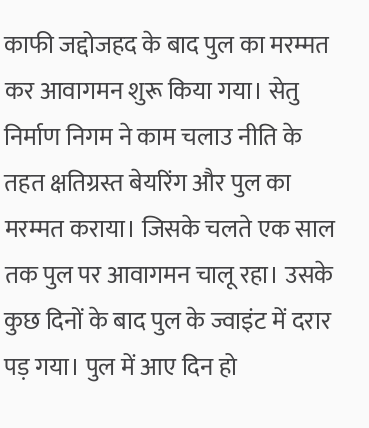काफी जद्दोजहद के बाद पुल का मरम्मत कर आवागमन शुरू किया गया। सेतु निर्माण निगम ने काम चलाउ नीति के तहत क्षतिग्रस्त बेयरिंग और पुल का मरम्मत कराया। जिसके चलते एक साल तक पुल पर आवागमन चालू रहा। उसके कुछ दिनों के बाद पुल के ज्वाइंट में दरार पड़ गया। पुल में आए दिन हो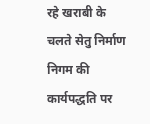रहे खराबी के चलते सेतु निर्माण निगम की कार्यपद्धति पर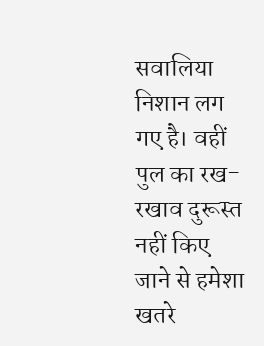सवालिया निशान लग गए है। वहीं पुल का रख-रखाव दुरूस्त नहीं किए जाने से हमेशा खतरे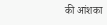की आंशका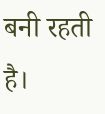बनी रहती है।